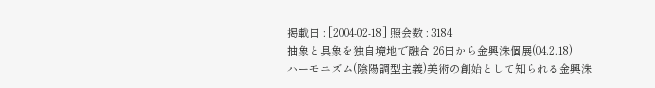掲載日 : [2004-02-18] 照会数 : 3184
抽象と具象を独自境地で融合 26日から金興洙個展(04.2.18)
ハーモニズム(陰陽調型主義)美術の創始として知られる金興洙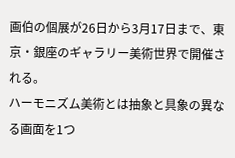画伯の個展が26日から3月17日まで、東京・銀座のギャラリー美術世界で開催される。
ハーモニズム美術とは抽象と具象の異なる画面を1つ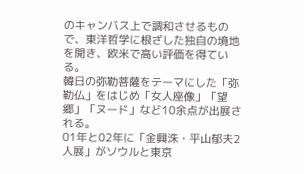のキャンバス上で調和させるもので、東洋哲学に根ざした独自の境地を開き、欧米で高い評価を得ている。
韓日の弥勒菩薩をテーマにした「弥勒仏」をはじめ「女人座像」「望郷」「ヌード」など10余点が出展される。
01年と02年に「金興洙・平山郁夫2人展」がソウルと東京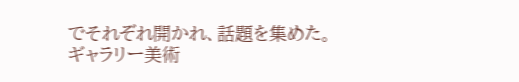でそれぞれ開かれ、話題を集めた。
ギャラリー美術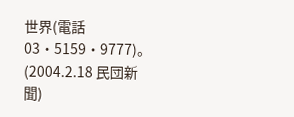世界(電話03・5159・9777)。
(2004.2.18 民団新聞)